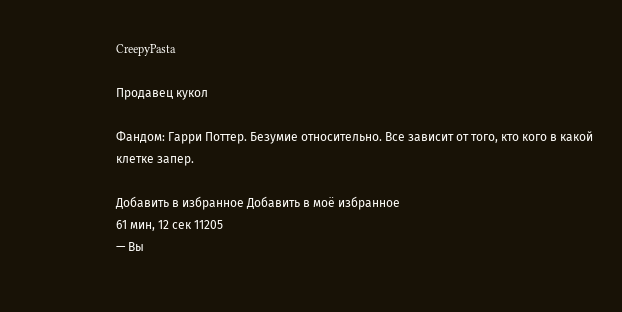CreepyPasta

Продавец кукол

Фандом: Гарри Поттер. Безумие относительно. Все зависит от того, кто кого в какой клетке запер.

Добавить в избранное Добавить в моё избранное
61 мин, 12 сек 11205
— Вы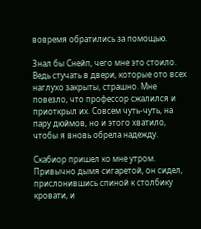вовремя обратились за помощью.

Знал бы Снейп, чего мне это стоило. Ведь стучать в двери, которые ото всех наглухо закрыты, страшно. Мне повезло, что профессор сжалился и приоткрыл их. Совсем чуть-чуть, на пару дюймов, но и этого хватило, чтобы я вновь обрела надежду.

Скабиор пришел ко мне утром. Привычно дымя сигаретой, он сидел, прислонившись спиной к столбику кровати, и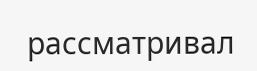рассматривал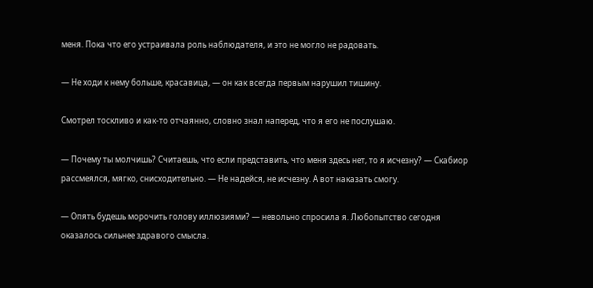меня. Пока что его устраивала роль наблюдателя, и это не могло не радовать.

— Не ходи к нему больше, красавица, — он как всегда первым нарушил тишину.

Смотрел тоскливо и как-то отчаянно, словно знал наперед, что я его не послушаю.

— Почему ты молчишь? Считаешь, что если представить, что меня здесь нет, то я исчезну? — Скабиор рассмеялся, мягко, снисходительно. — Не надейся, не исчезну. А вот наказать смогу.

— Опять будешь морочить голову иллюзиями? — невольно спросила я. Любопытство сегодня оказалось сильнее здравого смысла.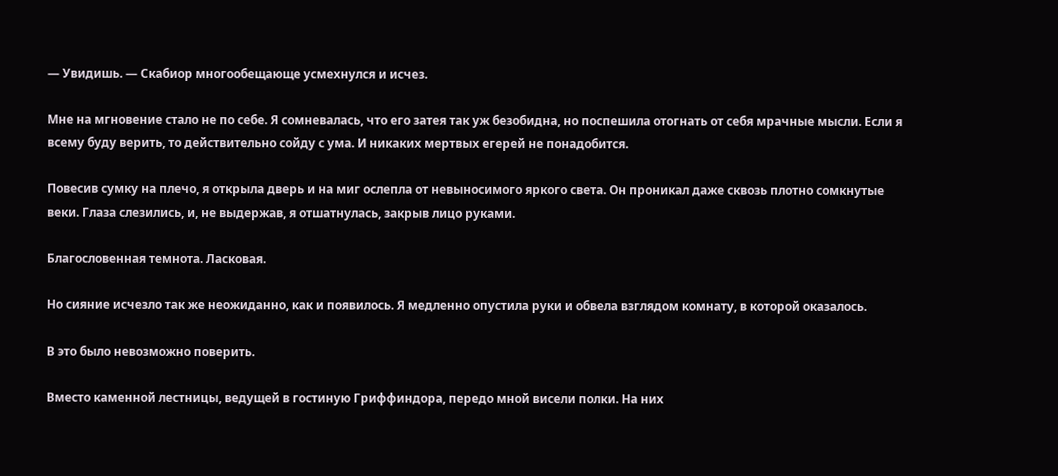— Увидишь. — Скабиор многообещающе усмехнулся и исчез.

Мне на мгновение стало не по себе. Я сомневалась, что его затея так уж безобидна, но поспешила отогнать от себя мрачные мысли. Если я всему буду верить, то действительно сойду с ума. И никаких мертвых егерей не понадобится.

Повесив сумку на плечо, я открыла дверь и на миг ослепла от невыносимого яркого света. Он проникал даже сквозь плотно сомкнутые веки. Глаза слезились, и, не выдержав, я отшатнулась, закрыв лицо руками.

Благословенная темнота. Ласковая.

Но сияние исчезло так же неожиданно, как и появилось. Я медленно опустила руки и обвела взглядом комнату, в которой оказалось.

В это было невозможно поверить.

Вместо каменной лестницы, ведущей в гостиную Гриффиндора, передо мной висели полки. На них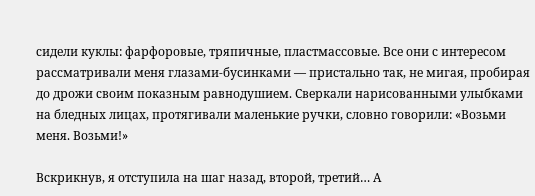сидели куклы: фарфоровые, тряпичные, пластмассовые. Все они с интересом рассматривали меня глазами-бусинками — пристально так, не мигая, пробирая до дрожи своим показным равнодушием. Сверкали нарисованными улыбками на бледных лицах, протягивали маленькие ручки, словно говорили: «Возьми меня. Возьми!»

Вскрикнув, я отступила на шаг назад, второй, третий… А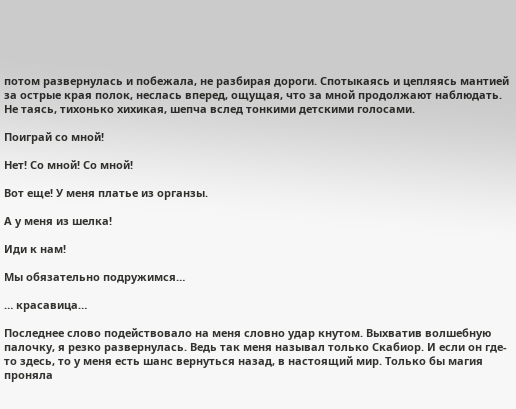потом развернулась и побежала, не разбирая дороги. Спотыкаясь и цепляясь мантией за острые края полок, неслась вперед, ощущая, что за мной продолжают наблюдать. Не таясь, тихонько хихикая, шепча вслед тонкими детскими голосами.

Поиграй со мной!

Нет! Со мной! Со мной!

Вот еще! У меня платье из органзы.

А у меня из шелка!

Иди к нам!

Мы обязательно подружимся…

… красавица…

Последнее слово подействовало на меня словно удар кнутом. Выхватив волшебную палочку, я резко развернулась. Ведь так меня называл только Скабиор. И если он где-то здесь, то у меня есть шанс вернуться назад, в настоящий мир. Только бы магия проняла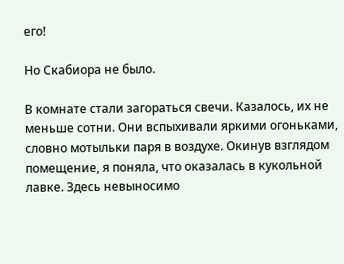его!

Но Скабиора не было.

В комнате стали загораться свечи. Казалось, их не меньше сотни. Они вспыхивали яркими огоньками, словно мотыльки паря в воздухе. Окинув взглядом помещение, я поняла, что оказалась в кукольной лавке. Здесь невыносимо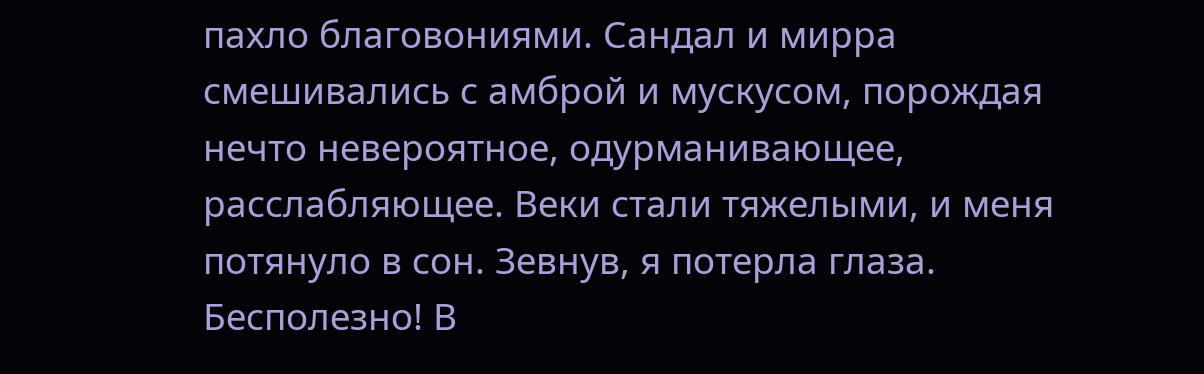пахло благовониями. Сандал и мирра смешивались с амброй и мускусом, порождая нечто невероятное, одурманивающее, расслабляющее. Веки стали тяжелыми, и меня потянуло в сон. Зевнув, я потерла глаза. Бесполезно! В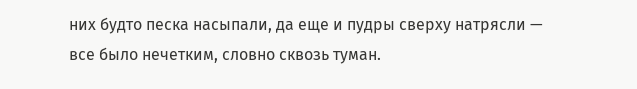них будто песка насыпали, да еще и пудры сверху натрясли — все было нечетким, словно сквозь туман.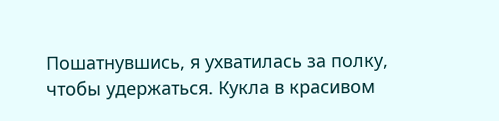Пошатнувшись, я ухватилась за полку, чтобы удержаться. Кукла в красивом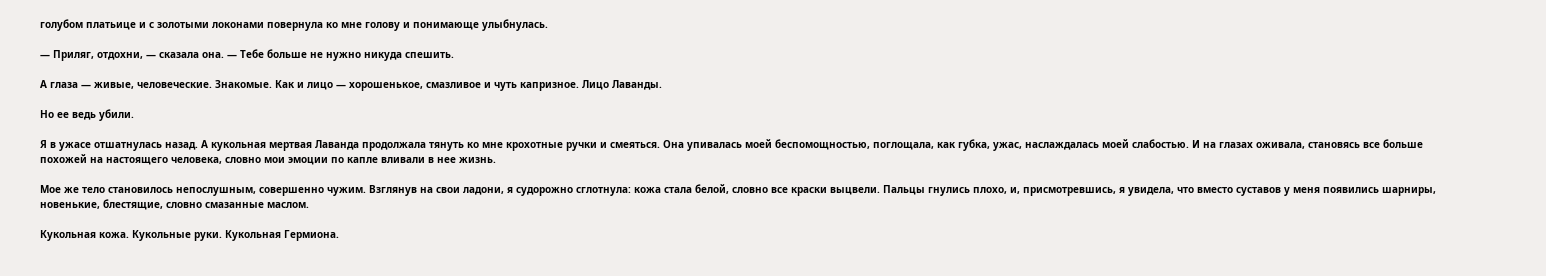голубом платьице и с золотыми локонами повернула ко мне голову и понимающе улыбнулась.

— Приляг, отдохни, — сказала она. — Тебе больше не нужно никуда спешить.

А глаза — живые, человеческие. Знакомые. Как и лицо — хорошенькое, смазливое и чуть капризное. Лицо Лаванды.

Но ее ведь убили.

Я в ужасе отшатнулась назад. А кукольная мертвая Лаванда продолжала тянуть ко мне крохотные ручки и смеяться. Она упивалась моей беспомощностью, поглощала, как губка, ужас, наслаждалась моей слабостью. И на глазах оживала, становясь все больше похожей на настоящего человека, словно мои эмоции по капле вливали в нее жизнь.

Мое же тело становилось непослушным, совершенно чужим. Взглянув на свои ладони, я судорожно сглотнула: кожа стала белой, словно все краски выцвели. Пальцы гнулись плохо, и, присмотревшись, я увидела, что вместо суставов у меня появились шарниры, новенькие, блестящие, словно смазанные маслом.

Кукольная кожа. Кукольные руки. Кукольная Гермиона.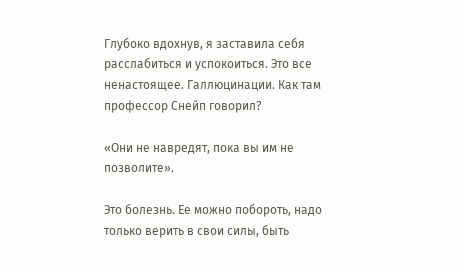Глубоко вдохнув, я заставила себя расслабиться и успокоиться. Это все ненастоящее. Галлюцинации. Как там профессор Снейп говорил?

«Они не навредят, пока вы им не позволите».

Это болезнь. Ее можно побороть, надо только верить в свои силы, быть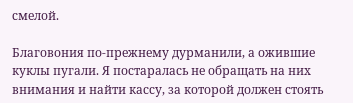смелой.

Благовония по-прежнему дурманили, а ожившие куклы пугали. Я постаралась не обращать на них внимания и найти кассу, за которой должен стоять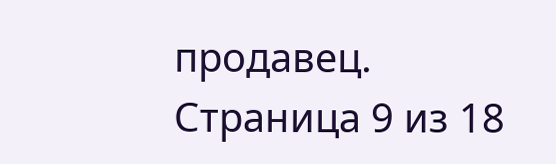продавец.
Страница 9 из 18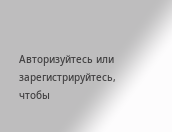Авторизуйтесь или зарегистрируйтесь, чтобы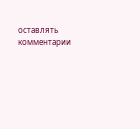оставлять комментарии